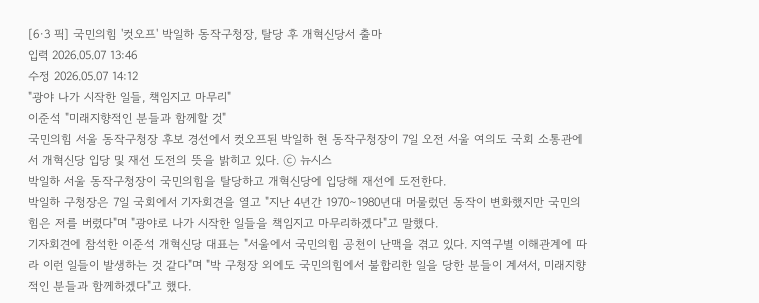[6·3 픽] 국민의힘 '컷오프' 박일하 동작구청장, 탈당 후 개혁신당서 출마
입력 2026.05.07 13:46
수정 2026.05.07 14:12
"광야 나가 시작한 일들, 책임지고 마무리"
이준석 "미래지향적인 분들과 함께할 것"
국민의힘 서울 동작구청장 후보 경선에서 컷오프된 박일하 현 동작구청장이 7일 오전 서울 여의도 국회 소통관에서 개혁신당 입당 및 재선 도전의 뜻을 밝히고 있다. ⓒ 뉴시스
박일하 서울 동작구청장이 국민의힘을 탈당하고 개혁신당에 입당해 재선에 도전한다.
박일하 구청장은 7일 국회에서 기자회견을 열고 "지난 4년간 1970∼1980년대 머물렀던 동작이 변화했지만 국민의힘은 저를 버렸다"며 "광야로 나가 시작한 일들을 책임지고 마무리하겠다"고 말했다.
기자회견에 참석한 이준석 개혁신당 대표는 "서울에서 국민의힘 공천이 난맥을 겪고 있다. 지역구별 이해관계에 따라 이런 일들이 발생하는 것 같다"며 "박 구청장 외에도 국민의힘에서 불합리한 일을 당한 분들이 계셔서, 미래지향적인 분들과 함께하겠다"고 했다.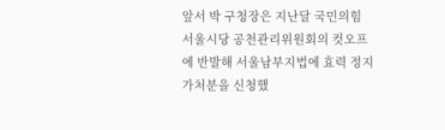앞서 박 구청장은 지난달 국민의힘 서울시당 공천관리위원회의 컷오프에 반발해 서울남부지법에 효력 정지 가처분을 신청했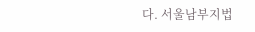다. 서울남부지법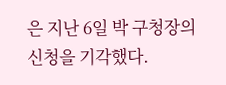은 지난 6일 박 구청장의 신청을 기각했다.